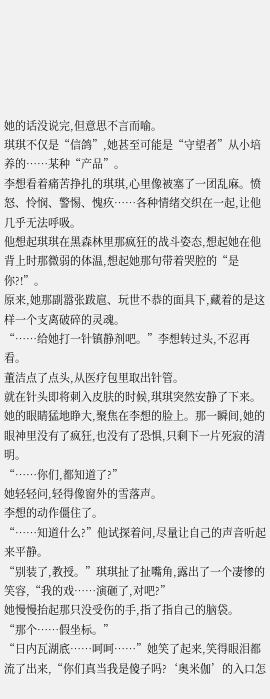她的话没说完,但意思不言而喻。
琪琪不仅是“信鸽”,她甚至可能是“守望者”从小培养的……某种“产品”。
李想看着痛苦挣扎的琪琪,心里像被塞了一团乱麻。愤怒、怜悯、警惕、愧疚……各种情绪交织在一起,让他几乎无法呼吸。
他想起琪琪在黑森林里那疯狂的战斗姿态,想起她在他背上时那微弱的体温,想起她那句带着哭腔的“是你?!”。
原来,她那副嚣张跋扈、玩世不恭的面具下,藏着的是这样一个支离破碎的灵魂。
“……给她打一针镇静剂吧。”李想转过头,不忍再看。
董洁点了点头,从医疗包里取出针管。
就在针头即将刺入皮肤的时候,琪琪突然安静了下来。
她的眼睛猛地睁大,聚焦在李想的脸上。那一瞬间,她的眼神里没有了疯狂,也没有了恐惧,只剩下一片死寂的清明。
“……你们,都知道了?”
她轻轻问,轻得像窗外的雪落声。
李想的动作僵住了。
“……知道什么?”他试探着问,尽量让自己的声音听起来平静。
“别装了,教授。”琪琪扯了扯嘴角,露出了一个凄惨的笑容,“我的戏……演砸了,对吧?”
她慢慢抬起那只没受伤的手,指了指自己的脑袋。
“那个……假坐标。”
“日内瓦湖底……呵呵……”她笑了起来,笑得眼泪都流了出来,“你们真当我是傻子吗?‘奥米伽’的入口怎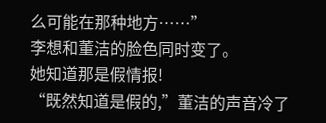么可能在那种地方……”
李想和董洁的脸色同时变了。
她知道那是假情报!
“既然知道是假的,”董洁的声音冷了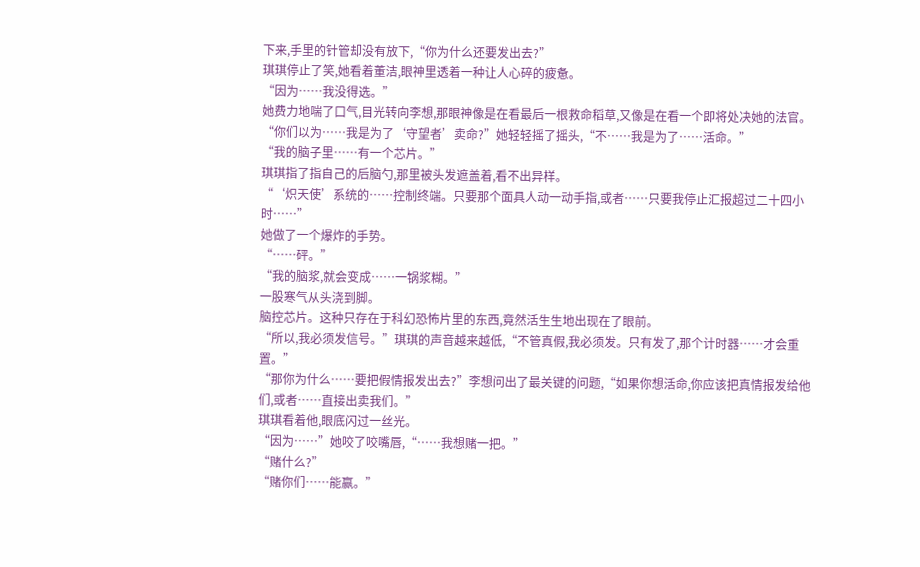下来,手里的针管却没有放下,“你为什么还要发出去?”
琪琪停止了笑,她看着董洁,眼神里透着一种让人心碎的疲惫。
“因为……我没得选。”
她费力地喘了口气,目光转向李想,那眼神像是在看最后一根救命稻草,又像是在看一个即将处决她的法官。
“你们以为……我是为了‘守望者’卖命?”她轻轻摇了摇头,“不……我是为了……活命。”
“我的脑子里……有一个芯片。”
琪琪指了指自己的后脑勺,那里被头发遮盖着,看不出异样。
“‘炽天使’系统的……控制终端。只要那个面具人动一动手指,或者……只要我停止汇报超过二十四小时……”
她做了一个爆炸的手势。
“……砰。”
“我的脑浆,就会变成……一锅浆糊。”
一股寒气从头浇到脚。
脑控芯片。这种只存在于科幻恐怖片里的东西,竟然活生生地出现在了眼前。
“所以,我必须发信号。”琪琪的声音越来越低,“不管真假,我必须发。只有发了,那个计时器……才会重置。”
“那你为什么……要把假情报发出去?”李想问出了最关键的问题,“如果你想活命,你应该把真情报发给他们,或者……直接出卖我们。”
琪琪看着他,眼底闪过一丝光。
“因为……”她咬了咬嘴唇,“……我想赌一把。”
“赌什么?”
“赌你们……能赢。”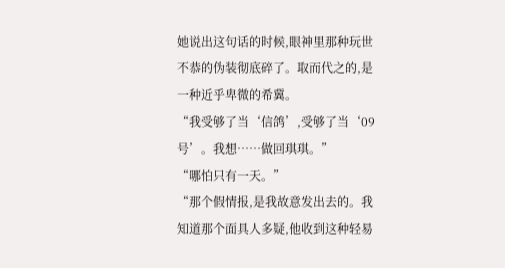她说出这句话的时候,眼神里那种玩世不恭的伪装彻底碎了。取而代之的,是一种近乎卑微的希冀。
“我受够了当‘信鸽’,受够了当‘09号’。我想……做回琪琪。”
“哪怕只有一天。”
“那个假情报,是我故意发出去的。我知道那个面具人多疑,他收到这种轻易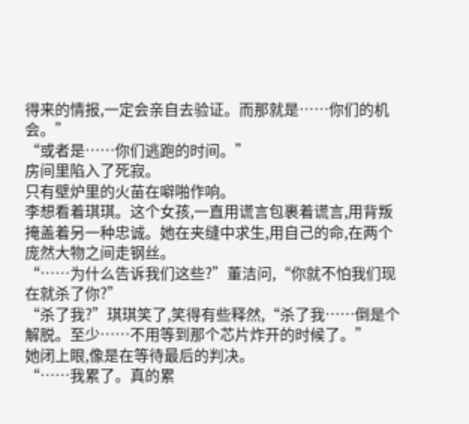得来的情报,一定会亲自去验证。而那就是……你们的机会。”
“或者是……你们逃跑的时间。”
房间里陷入了死寂。
只有壁炉里的火苗在噼啪作响。
李想看着琪琪。这个女孩,一直用谎言包裹着谎言,用背叛掩盖着另一种忠诚。她在夹缝中求生,用自己的命,在两个庞然大物之间走钢丝。
“……为什么告诉我们这些?”董洁问,“你就不怕我们现在就杀了你?”
“杀了我?”琪琪笑了,笑得有些释然,“杀了我……倒是个解脱。至少……不用等到那个芯片炸开的时候了。”
她闭上眼,像是在等待最后的判决。
“……我累了。真的累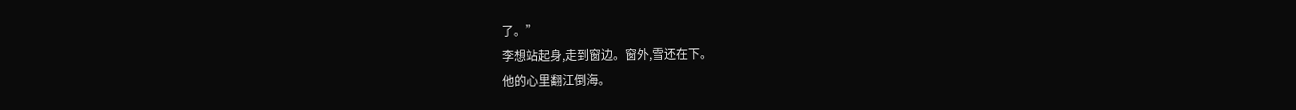了。”
李想站起身,走到窗边。窗外,雪还在下。
他的心里翻江倒海。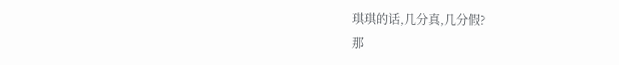琪琪的话,几分真,几分假?
那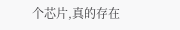个芯片,真的存在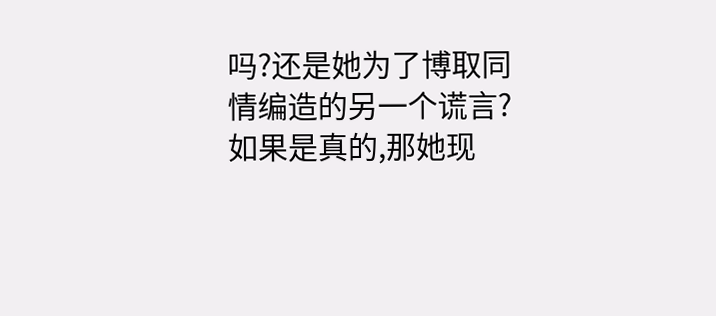吗?还是她为了博取同情编造的另一个谎言?
如果是真的,那她现